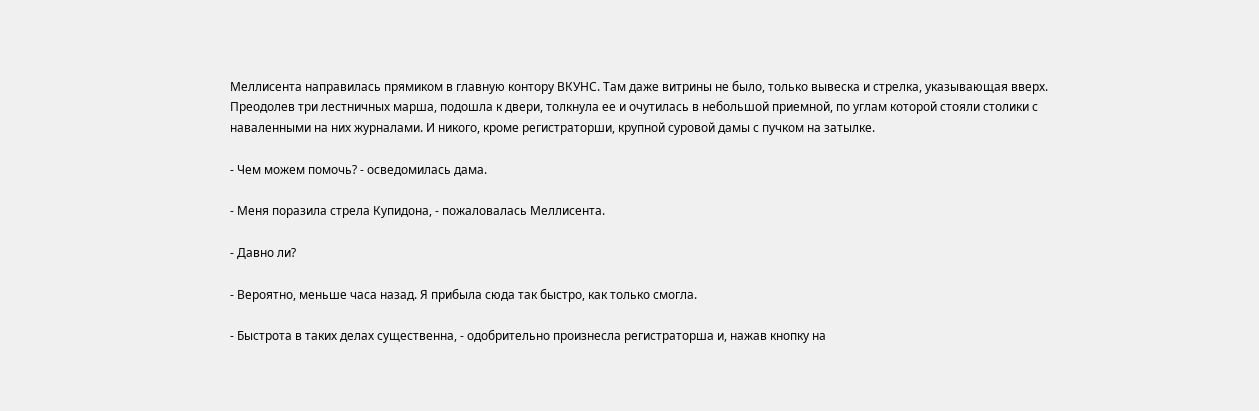Меллисента направилась прямиком в главную контору ВКУНС. Там даже витрины не было, только вывеска и стрелка, указывающая вверх. Преодолев три лестничных марша, подошла к двери, толкнула ее и очутилась в небольшой приемной, по углам которой стояли столики с наваленными на них журналами. И никого, кроме регистраторши, крупной суровой дамы с пучком на затылке.

- Чем можем помочь? - осведомилась дама.

- Меня поразила стрела Купидона, - пожаловалась Меллисента.

- Давно ли?

- Вероятно, меньше часа назад. Я прибыла сюда так быстро, как только смогла.

- Быстрота в таких делах существенна, - одобрительно произнесла регистраторша и, нажав кнопку на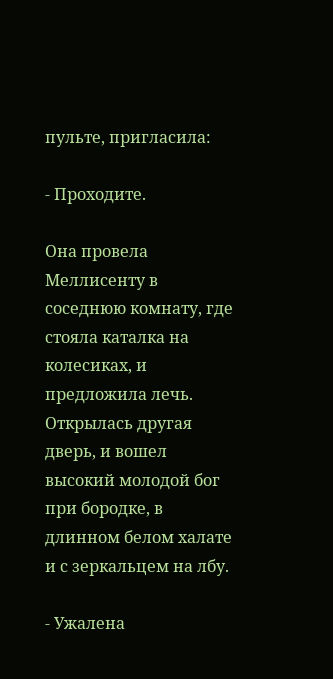пульте, пригласила:

- Проходите.

Она провела Меллисенту в соседнюю комнату, где стояла каталка на колесиках, и предложила лечь. Открылась другая дверь, и вошел высокий молодой бог при бородке, в длинном белом халате и с зеркальцем на лбу.

- Ужалена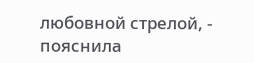любовной стрелой, - пояснила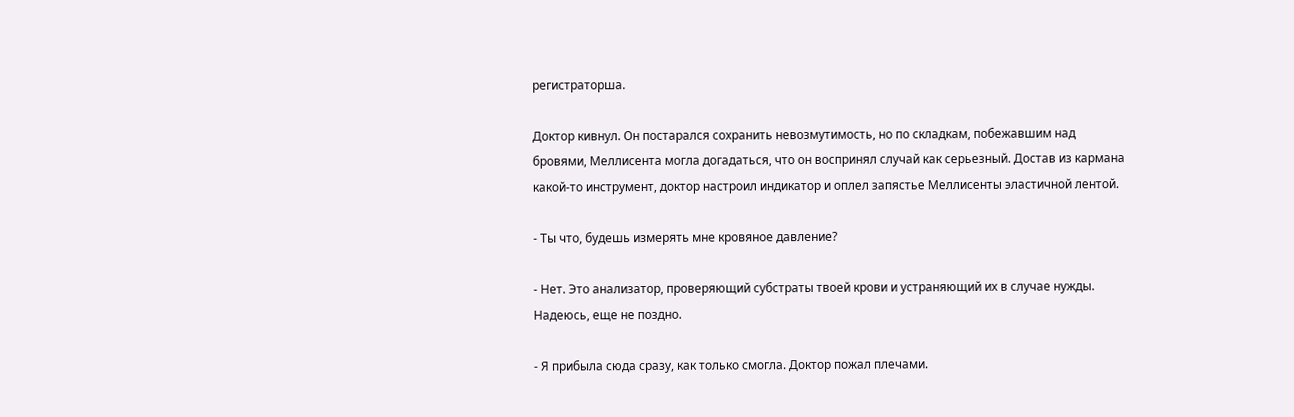регистраторша.

Доктор кивнул. Он постарался сохранить невозмутимость, но по складкам, побежавшим над бровями, Меллисента могла догадаться, что он воспринял случай как серьезный. Достав из кармана какой-то инструмент, доктор настроил индикатор и оплел запястье Меллисенты эластичной лентой.

- Ты что, будешь измерять мне кровяное давление?

- Нет. Это анализатор, проверяющий субстраты твоей крови и устраняющий их в случае нужды. Надеюсь, еще не поздно.

- Я прибыла сюда сразу, как только смогла. Доктор пожал плечами.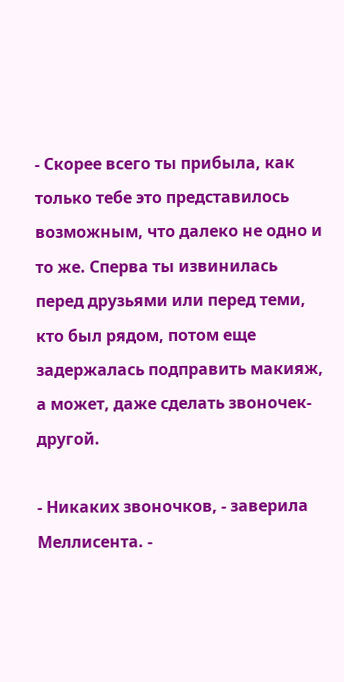- Скорее всего ты прибыла, как только тебе это представилось возможным, что далеко не одно и то же. Сперва ты извинилась перед друзьями или перед теми, кто был рядом, потом еще задержалась подправить макияж, а может, даже сделать звоночек-другой.

- Никаких звоночков, - заверила Меллисента. -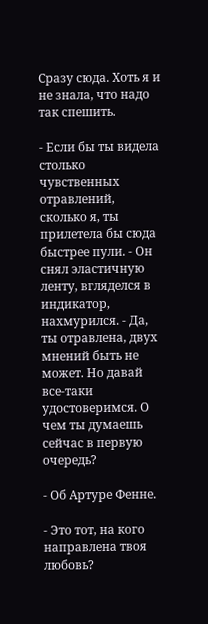Сразу сюда. Хоть я и не знала, что надо так спешить.

- Если бы ты видела столько чувственных отравлений, сколько я, ты прилетела бы сюда быстрее пули. - Он снял эластичную ленту, вгляделся в индикатор, нахмурился. - Да, ты отравлена, двух мнений быть не может. Но давай все-таки удостоверимся. О чем ты думаешь сейчас в первую очередь?

- Об Артуре Фенне.

- Это тот, на кого направлена твоя любовь?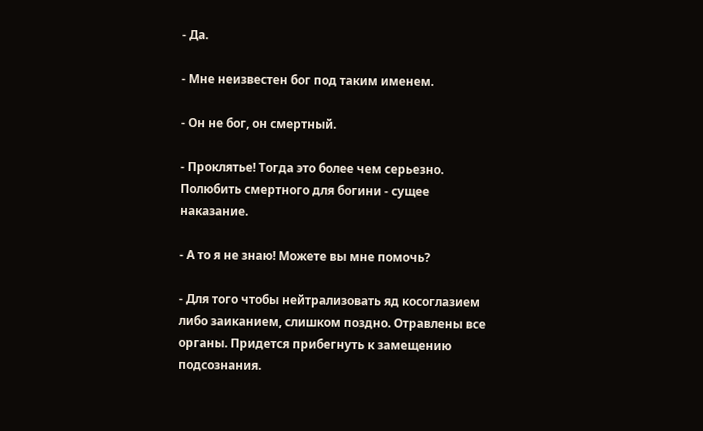- Да.

- Мне неизвестен бог под таким именем.

- Он не бог, он смертный.

- Проклятье! Тогда это более чем серьезно. Полюбить смертного для богини - сущее наказание.

- А то я не знаю! Можете вы мне помочь?

- Для того чтобы нейтрализовать яд косоглазием либо заиканием, слишком поздно. Отравлены все органы. Придется прибегнуть к замещению подсознания.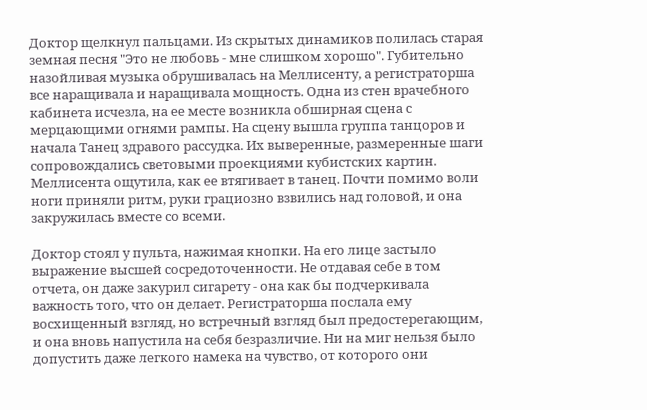Доктор щелкнул пальцами. Из скрытых динамиков полилась старая земная песня "Это не любовь - мне слишком хорошо". Губительно назойливая музыка обрушивалась на Меллисенту, а регистраторша все наращивала и наращивала мощность. Одна из стен врачебного кабинета исчезла, на ее месте возникла обширная сцена с мерцающими огнями рампы. На сцену вышла группа танцоров и начала Танец здравого рассудка. Их выверенные, размеренные шаги сопровождались световыми проекциями кубистских картин. Меллисента ощутила, как ее втягивает в танец. Почти помимо воли ноги приняли ритм, руки грациозно взвились над головой, и она закружилась вместе со всеми.

Доктор стоял у пульта, нажимая кнопки. На его лице застыло выражение высшей сосредоточенности. Не отдавая себе в том отчета, он даже закурил сигарету - она как бы подчеркивала важность того, что он делает. Регистраторша послала ему восхищенный взгляд, но встречный взгляд был предостерегающим, и она вновь напустила на себя безразличие. Ни на миг нельзя было допустить даже легкого намека на чувство, от которого они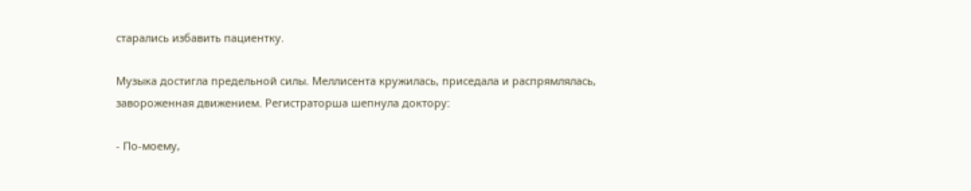старались избавить пациентку.

Музыка достигла предельной силы. Меллисента кружилась, приседала и распрямлялась, завороженная движением. Регистраторша шепнула доктору:

- По-моему,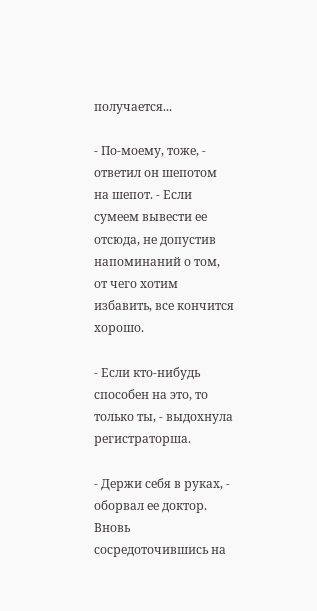получается...

- По-моему, тоже, - ответил он шепотом на шепот. - Если сумеем вывести ее отсюда, не допустив напоминаний о том, от чего хотим избавить, все кончится хорошо.

- Если кто-нибудь способен на это, то только ты, - выдохнула регистраторша.

- Держи себя в руках, - оборвал ее доктор. Вновь сосредоточившись на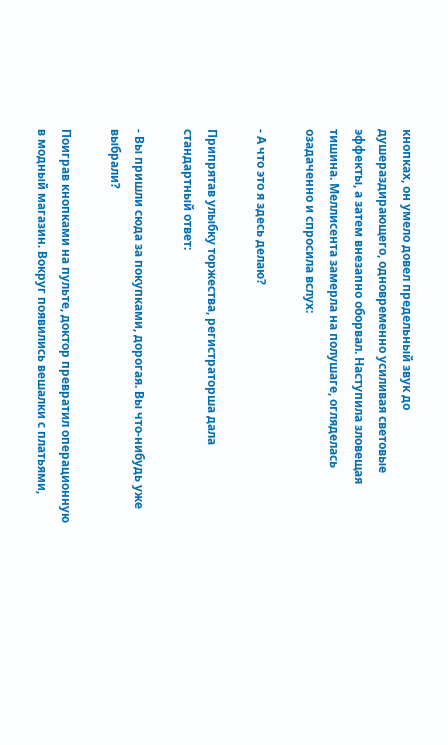кнопках, он умело довел предельный звук до душераздирающего, одновременно усиливая световые эффекты, а затем внезапно оборвал. Наступила зловещая тишина. Меллисента замерла на полушаге, огляделась озадаченно и спросила вслух:

- А что это я здесь делаю?

Припрятав улыбку торжества, регистраторша дала стандартный ответ:

- Вы пришли сюда за покупками, дорогая. Вы что-нибудь уже выбрали?

Поиграв кнопками на пульте, доктор превратил операционную в модный магазин. Вокруг появились вешалки с платьями,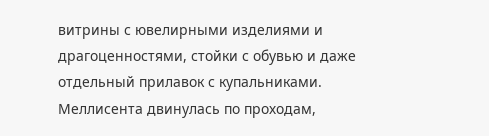витрины с ювелирными изделиями и драгоценностями, стойки с обувью и даже отдельный прилавок с купальниками. Меллисента двинулась по проходам,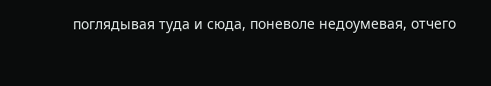поглядывая туда и сюда, поневоле недоумевая, отчего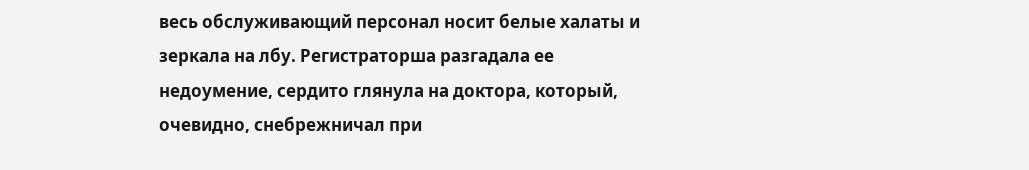весь обслуживающий персонал носит белые халаты и зеркала на лбу. Регистраторша разгадала ее недоумение, сердито глянула на доктора, который, очевидно, снебрежничал при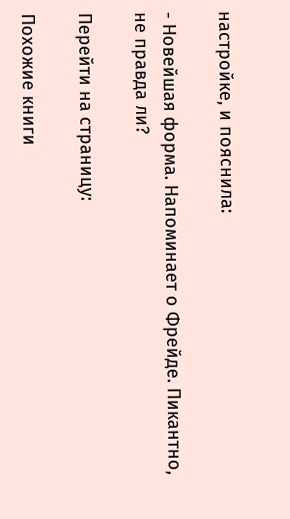настройке, и пояснила:

- Новейшая форма. Напоминает о Фрейде. Пикантно, не правда ли?

Перейти на страницу:

Похожие книги